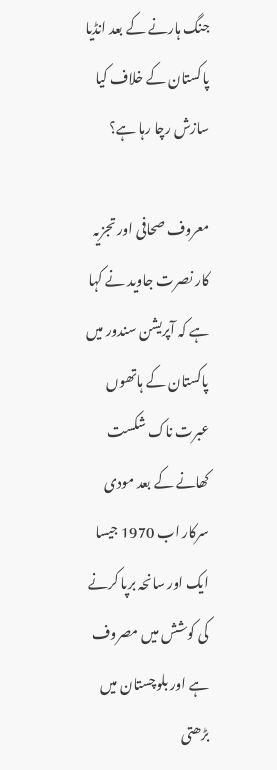جنگ ہارنے کے بعد انڈیا پاکستان کے خلاف کیا سازش رچا رہا ہے؟

معروف صحافی اور تجزیہ کار نصرت جاوید نے کہا ہے کہ آپریشن سندور میں پاکستان کے ہاتھوں عبرت ناک شکست کھانے کے بعد مودی سرکار اب 1970 جیسا ایک اور سانحہ برپا کرنے کی کوشش میں مصروف ہے اور بلوچستان میں بڑھتی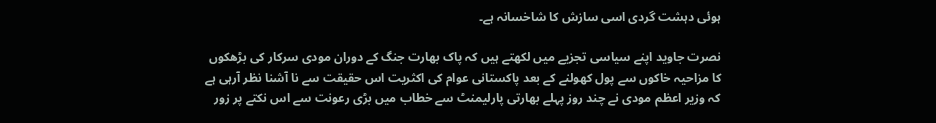ہوئی دہشت گردی اسی سازش کا شاخسانہ ہے۔

نصرت جاوید اپنے سیاسی تجزیے میں لکھتے ہیں کہ پاک بھارت جنگ کے دوران مودی سرکار کی بڑھکوں کا مزاحیہ خاکوں سے پول کھولنے کے بعد پاکستانی عوام کی اکثریت اس حقیقت سے نا آشنا نظر آرہی ہے کہ وزیر اعظم مودی نے چند روز پہلے بھارتی پارلیمنٹ سے خطاب میں بڑی رعونت سے اس نکتے پر زور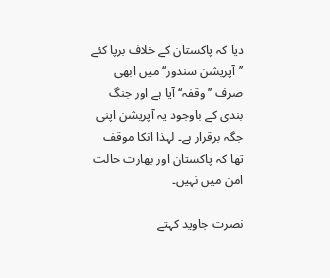دیا کہ پاکستان کے خلاف برپا کئے ’’آپریشن سندور‘‘ میں ابھی صرف ’’وقفہ‘‘ آیا ہے اور جنگ بندی کے باوجود یہ آپریشن اپنی جگہ برقرار ہے۔ لہذا انکا موقف تھا کہ پاکستان اور بھارت حالت امن میں نہیں۔

نصرت جاوید کہتے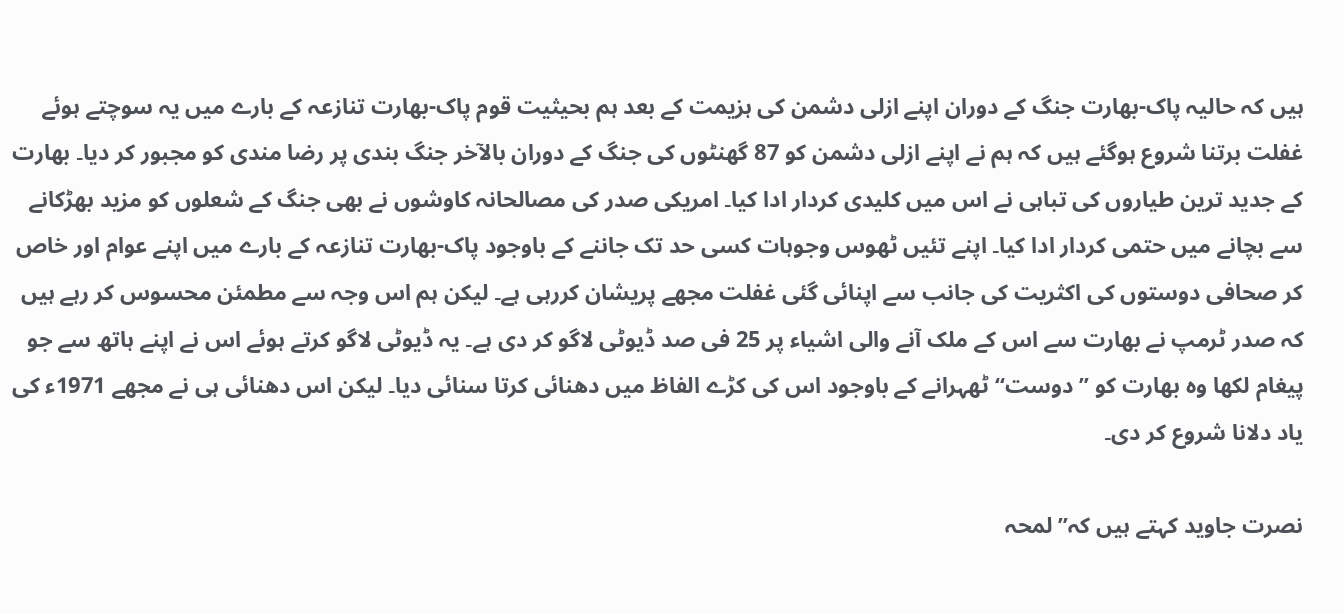ہیں کہ حالیہ پاک-بھارت جنگ کے دوران اپنے ازلی دشمن کی ہزیمت کے بعد ہم بحیثیت قوم پاک-بھارت تنازعہ کے بارے میں یہ سوچتے ہوئے غفلت برتنا شروع ہوگئے ہیں کہ ہم نے اپنے ازلی دشمن کو 87 گھنٹوں کی جنگ کے دوران بالآخر جنگ بندی پر رضا مندی کو مجبور کر دیا۔ بھارت کے جدید ترین طیاروں کی تباہی نے اس میں کلیدی کردار ادا کیا۔ امریکی صدر کی مصالحانہ کاوشوں نے بھی جنگ کے شعلوں کو مزید بھڑکانے سے بچانے میں حتمی کردار ادا کیا۔ اپنے تئیں ٹھوس وجوہات کسی حد تک جاننے کے باوجود پاک-بھارت تنازعہ کے بارے میں اپنے عوام اور خاص کر صحافی دوستوں کی اکثریت کی جانب سے اپنائی گئی غفلت مجھے پریشان کررہی ہے۔ لیکن ہم اس وجہ سے مطمئن محسوس کر رہے ہیں کہ صدر ٹرمپ نے بھارت سے اس کے ملک آنے والی اشیاء پر 25 فی صد ڈیوٹی لاگو کر دی ہے۔ یہ ڈیوٹی لاگو کرتے ہوئے اس نے اپنے ہاتھ سے جو پیغام لکھا وہ بھارت کو ’’دوست‘‘ ٹھہرانے کے باوجود اس کی کڑے الفاظ میں دھنائی کرتا سنائی دیا۔ لیکن اس دھنائی ہی نے مجھے 1971ء کی یاد دلانا شروع کر دی۔

نصرت جاوید کہتے ہیں کہ’’لمحہ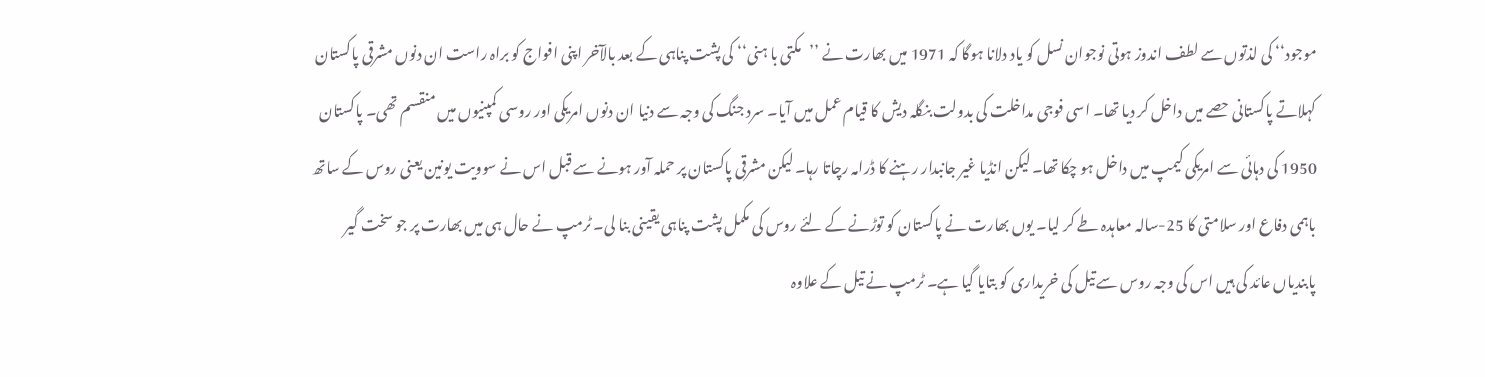موجود‘‘ کی لذتوں سے لطف اندوز ہوتی نوجوان نسل کو یاد دلانا ہوگا کہ 1971 میں بھارت نے ’’مکتی با ہنی‘‘ کی پشت پناہی کے بعد بالآخر اپنی افواج کو براہ راست ان دنوں مشرقی پاکستان کہلاتے پاکستانی حصے میں داخل کر دیا تھا۔ اسی فوجی مداخلت کی بدولت بنگلہ دیش کا قیام عمل میں آیا۔ سرد جنگ کی وجہ سے دنیا ان دنوں امریکی اور روسی کمپنیوں میں منقسم تھی۔ پاکستان 1950 کی دہائی سے امریکی کیمپ میں داخل ہو چکا تھا۔ لیکن انڈیا غیر جانبدار رہنے کا ڈرامہ رچاتا رہا۔ لیکن مشرقی پاکستان پر حملہ آور ہونے سے قبل اس نے سوویت یونین یعنی روس کے ساتھ باہمی دفاع اور سلامتی کا 25-سالہ معاہدہ طے کر لیا۔ یوں بھارت نے پاکستان کو توڑنے کے لئے روس کی مکمل پشت پناہی یقینی بنا لی۔ ٹرمپ نے حال ہی میں بھارت پر جو سخت گیر پابندیاں عائد کی ہیں اس کی وجہ روس سے تیل کی خریداری کو بتایا گیا ہے۔ ٹرمپ نے تیل کے علاوہ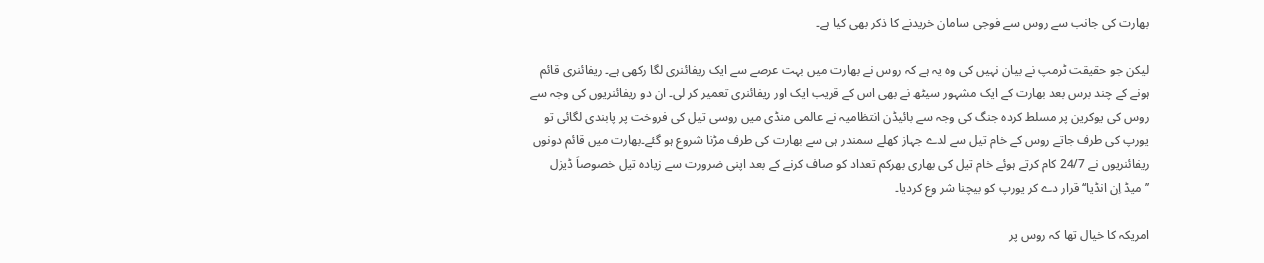بھارت کی جانب سے روس سے فوجی سامان خریدنے کا ذکر بھی کیا ہے۔

لیکن جو حقیقت ٹرمپ نے بیان نہیں کی وہ یہ ہے کہ روس نے بھارت میں بہت عرصے سے ایک ریفائنری لگا رکھی ہے۔ ریفائنری قائم ہونے کے چند برس بعد بھارت کے ایک مشہور سیٹھ نے بھی اس کے قریب ایک اور ریفائنری تعمیر کر لی۔ ان دو ریفائنریوں کی وجہ سے روس کی یوکرین پر مسلط کردہ جنگ کی وجہ سے بائیڈن انتظامیہ نے عالمی منڈی میں روسی تیل کی فروخت پر پابندی لگائی تو یورپ کی طرف جاتے روس کے خام تیل سے لدے جہاز کھلے سمندر ہی سے بھارت کی طرف مڑنا شروع ہو گئے۔بھارت میں قائم دونوں ریفائنریوں نے 24/7 کام کرتے ہوئے خام تیل کی بھاری بھرکم تعداد کو صاف کرنے کے بعد اپنی ضرورت سے زیادہ تیل خصوصاَ ڈیزل ’’میڈ اِن انڈیا‘‘ قرار دے کر یورپ کو بیچنا شر وع کردیا۔

امریکہ کا خیال تھا کہ روس پر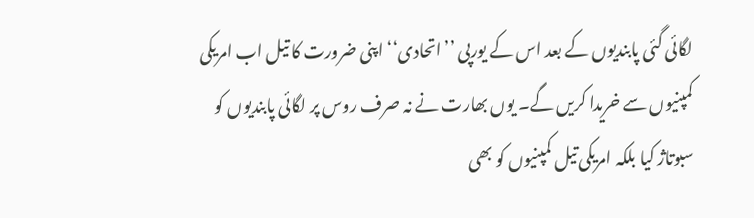لگائی گئی پابندیوں کے بعد اس کے یورپی ’’اتحادی‘‘ اپنی ضرورت کا تیل اب امریکی کمپنیوں سے خریدا کریں گے۔ یوں بھارت نے نہ صرف روس پر لگائی پابندیوں کو سبوتاژ کیا بلکہ امریکی تیل کمپنیوں کو بھی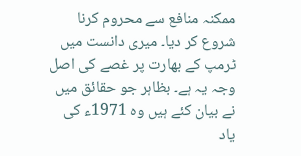ممکنہ منافع سے محروم کرنا شروع کر دیا۔ میری دانست میں ٹرمپ کے بھارت پر غصے کی اصل وجہ یہ ہے۔ بظاہر جو حقائق میں نے بیان کئے ہیں وہ 1971ء کی یاد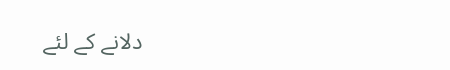دلانے کے لئے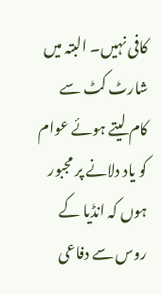کافی نہیں۔ البتہ میں شارٹ کٹ سے کام لیتے ہوئے عوام کو یاد دلانے پر مجبور ہوں کہ انڈیا کے روس سے دفاعی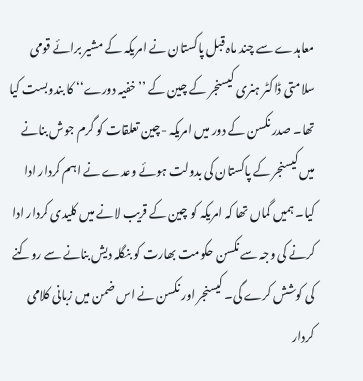معاہدے سے چند ماہ قبل پاکستان نے امریکہ کے مشیر برائے قومی سلامتی ڈاکٹر ہنری کیسنجر کے چین کے ’’خفیہ دورے‘‘ کا بندوبست کیا تھا۔ صدر نکسن کے دور میں امریکہ -چین تعلقات کو گرم جوش بنانے میں کیسنجر کے پاکستان کی بدولت ہوئے وعدے نے اہم کردار ادا کیا۔ ہمیں گماں تھا کہ امریکہ کو چین کے قریب لانے میں کلیدی کردار ادا کرنے کی وجہ سے نکسن حکومت بھارت کو بنگلہ دیش بنانے سے روکنے کی کوشش کرے گی۔ کیسنجر اور نکسن نے اس ضمن میں زبانی کلامی کردار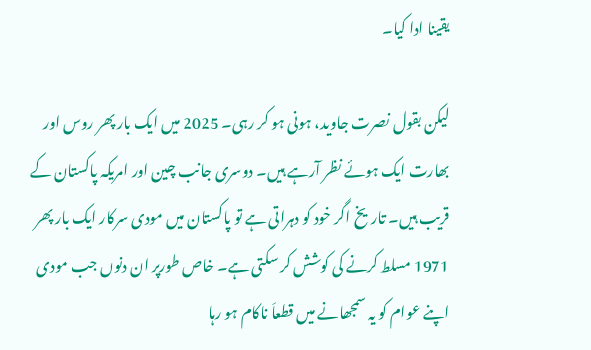یقینا ادا کیا۔

لیکن بقول نصرت جاوید، ہونی ہو کر رہی۔ 2025 میں ایک بار پھر روس اور بھارت ایک ہوئے نظر آرہے ہیں۔ دوسری جانب چین اور امریکہ پاکستان کے قریب ہیں۔ تاریخ اگر خود کو دہراتی ہے تو پاکستان میں مودی سرکار ایک بار پھر 1971 مسلط کرنے کی کوشش کر سکتی ہے۔ خاص طورپر ان دنوں جب مودی اپنے عوام کو یہ سمجھانے میں قطعاَ ناکام ہو رہا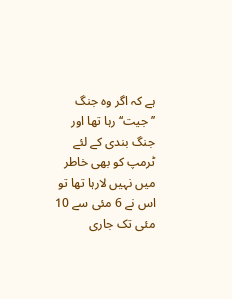ہے کہ اگر وہ جنگ ’’جیت‘‘ رہا تھا اور جنگ بندی کے لئے ٹرمپ کو بھی خاطر میں نہیں لارہا تھا تو اس نے 6 مئی سے 10 مئی تک جاری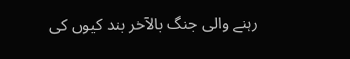رہنے والی جنگ بالآخر بند کیوں کی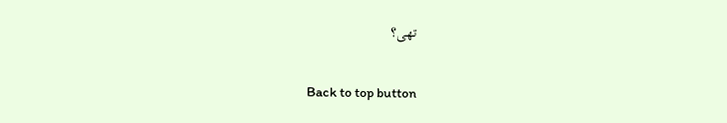تھی؟

Back to top button